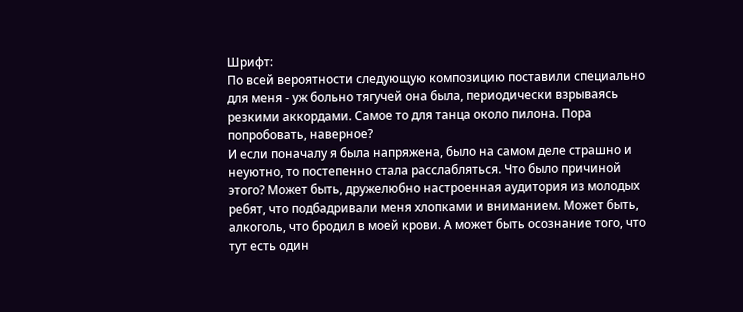Шрифт:
По всей вероятности следующую композицию поставили специально для меня - уж больно тягучей она была, периодически взрываясь резкими аккордами. Самое то для танца около пилона. Пора попробовать, наверное?
И если поначалу я была напряжена, было на самом деле страшно и неуютно, то постепенно стала расслабляться. Что было причиной этого? Может быть, дружелюбно настроенная аудитория из молодых ребят, что подбадривали меня хлопками и вниманием. Может быть, алкоголь, что бродил в моей крови. А может быть осознание того, что тут есть один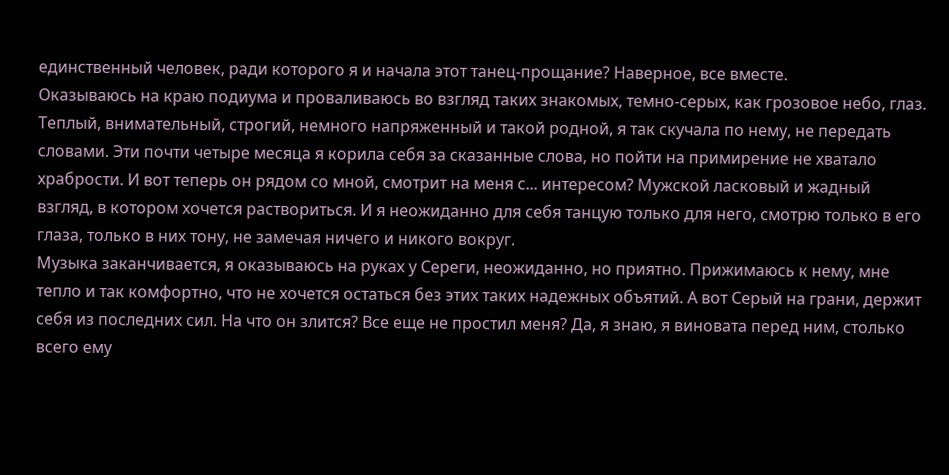единственный человек, ради которого я и начала этот танец-прощание? Наверное, все вместе.
Оказываюсь на краю подиума и проваливаюсь во взгляд таких знакомых, темно-серых, как грозовое небо, глаз. Теплый, внимательный, строгий, немного напряженный и такой родной, я так скучала по нему, не передать словами. Эти почти четыре месяца я корила себя за сказанные слова, но пойти на примирение не хватало храбрости. И вот теперь он рядом со мной, смотрит на меня с... интересом? Мужской ласковый и жадный взгляд, в котором хочется раствориться. И я неожиданно для себя танцую только для него, смотрю только в его глаза, только в них тону, не замечая ничего и никого вокруг.
Музыка заканчивается, я оказываюсь на руках у Сереги, неожиданно, но приятно. Прижимаюсь к нему, мне тепло и так комфортно, что не хочется остаться без этих таких надежных объятий. А вот Серый на грани, держит себя из последних сил. На что он злится? Все еще не простил меня? Да, я знаю, я виновата перед ним, столько всего ему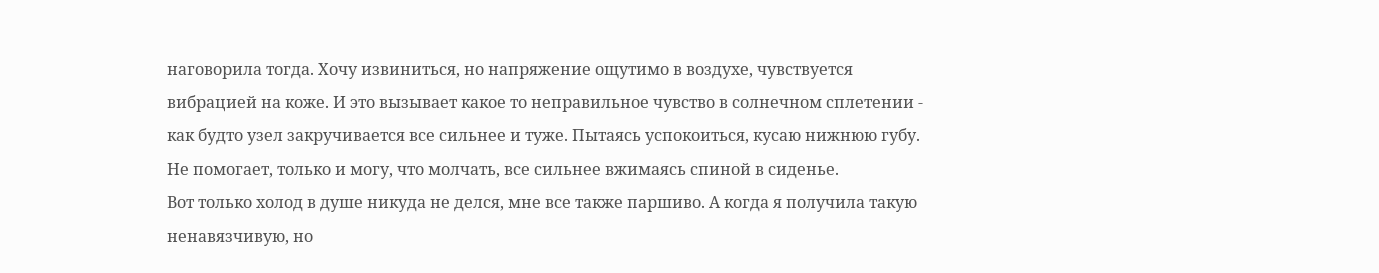наговорила тогда. Хочу извиниться, но напряжение ощутимо в воздухе, чувствуется вибрацией на коже. И это вызывает какое то неправильное чувство в солнечном сплетении - как будто узел закручивается все сильнее и туже. Пытаясь успокоиться, кусаю нижнюю губу. Не помогает, только и могу, что молчать, все сильнее вжимаясь спиной в сиденье.
Вот только холод в душе никуда не делся, мне все также паршиво. А когда я получила такую ненавязчивую, но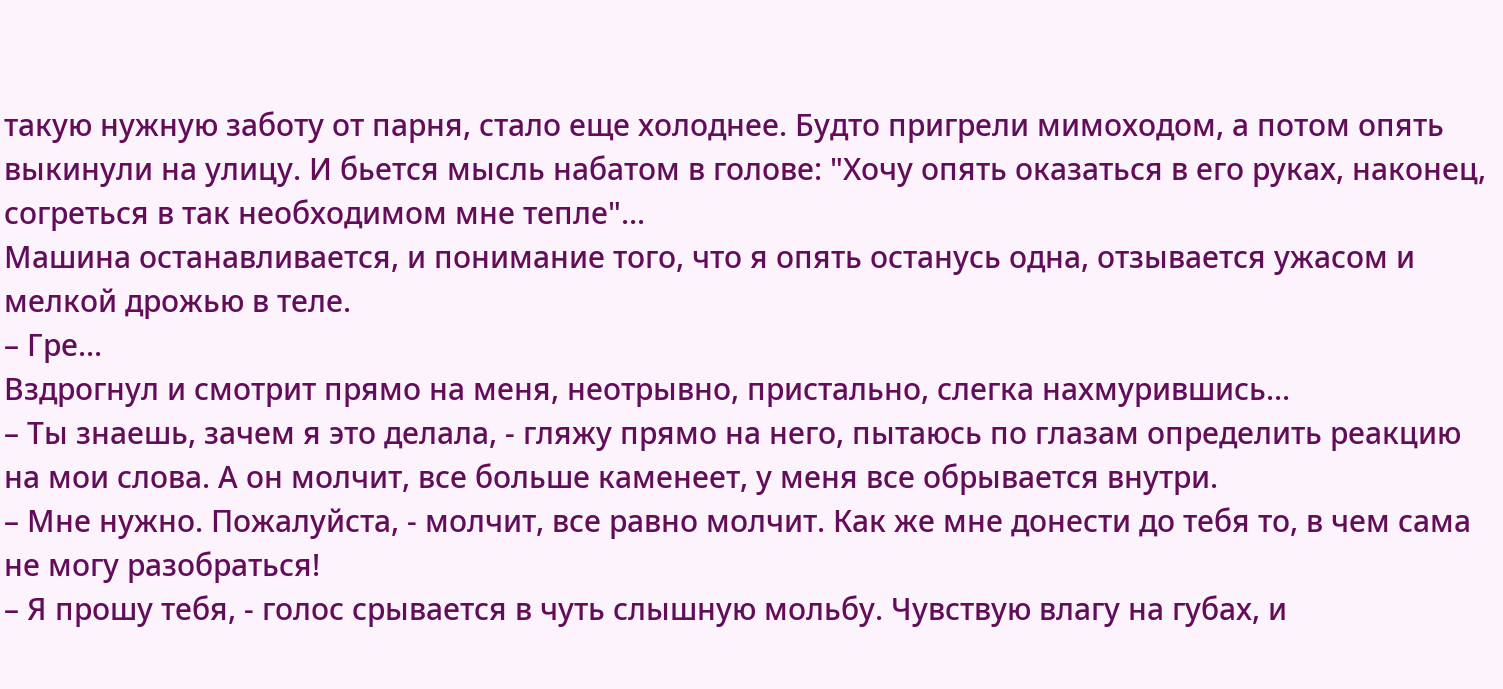такую нужную заботу от парня, стало еще холоднее. Будто пригрели мимоходом, а потом опять выкинули на улицу. И бьется мысль набатом в голове: "Хочу опять оказаться в его руках, наконец, согреться в так необходимом мне тепле"...
Машина останавливается, и понимание того, что я опять останусь одна, отзывается ужасом и мелкой дрожью в теле.
– Гре...
Вздрогнул и смотрит прямо на меня, неотрывно, пристально, слегка нахмурившись...
– Ты знаешь, зачем я это делала, - гляжу прямо на него, пытаюсь по глазам определить реакцию на мои слова. А он молчит, все больше каменеет, у меня все обрывается внутри.
– Мне нужно. Пожалуйста, - молчит, все равно молчит. Как же мне донести до тебя то, в чем сама не могу разобраться!
– Я прошу тебя, - голос срывается в чуть слышную мольбу. Чувствую влагу на губах, и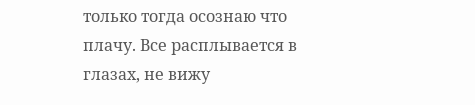только тогда осознаю что плачу. Все расплывается в глазах, не вижу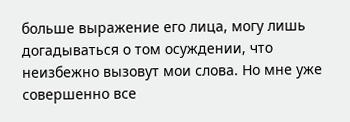больше выражение его лица, могу лишь догадываться о том осуждении, что неизбежно вызовут мои слова. Но мне уже совершенно все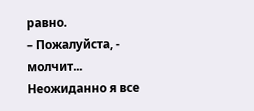равно.
– Пожалуйста, - молчит... Неожиданно я все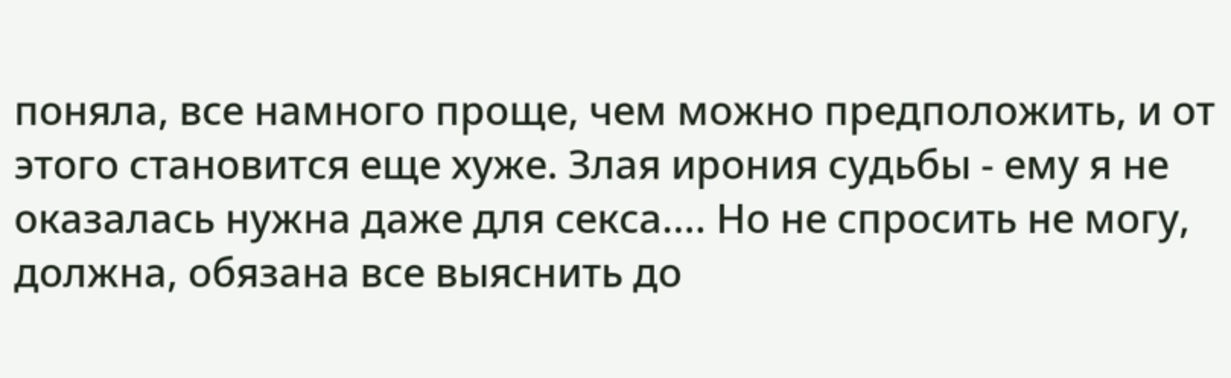поняла, все намного проще, чем можно предположить, и от этого становится еще хуже. Злая ирония судьбы - ему я не оказалась нужна даже для секса.... Но не спросить не могу, должна, обязана все выяснить до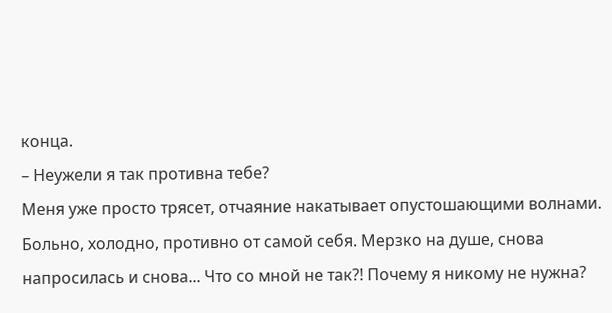конца.
– Неужели я так противна тебе?
Меня уже просто трясет, отчаяние накатывает опустошающими волнами. Больно, холодно, противно от самой себя. Мерзко на душе, снова напросилась и снова... Что со мной не так?! Почему я никому не нужна?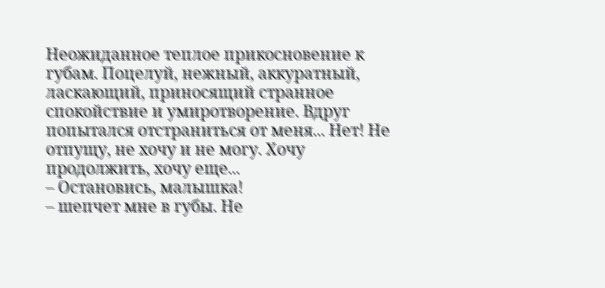Неожиданное теплое прикосновение к губам. Поцелуй, нежный, аккуратный, ласкающий, приносящий странное спокойствие и умиротворение. Вдруг попытался отстраниться от меня... Нет! Не отпущу, не хочу и не могу. Хочу продолжить, хочу еще...
– Остановись, малышка!
– шепчет мне в губы. Не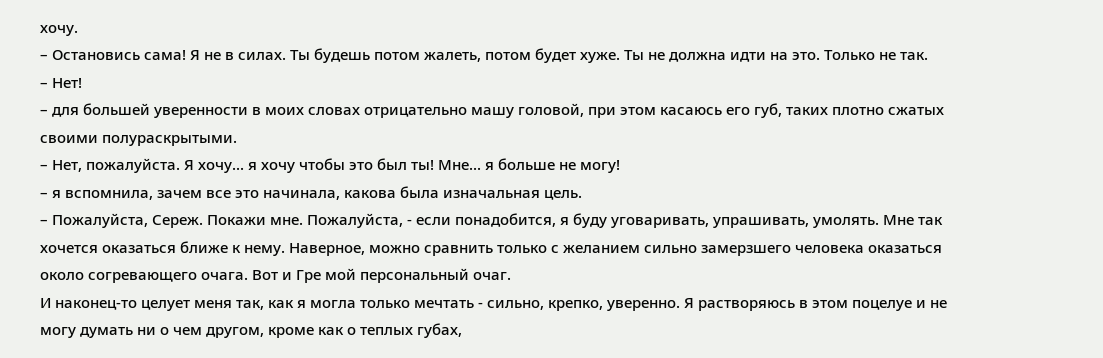хочу.
– Остановись сама! Я не в силах. Ты будешь потом жалеть, потом будет хуже. Ты не должна идти на это. Только не так.
– Нет!
– для большей уверенности в моих словах отрицательно машу головой, при этом касаюсь его губ, таких плотно сжатых своими полураскрытыми.
– Нет, пожалуйста. Я хочу... я хочу чтобы это был ты! Мне... я больше не могу!
– я вспомнила, зачем все это начинала, какова была изначальная цель.
– Пожалуйста, Сереж. Покажи мне. Пожалуйста, - если понадобится, я буду уговаривать, упрашивать, умолять. Мне так хочется оказаться ближе к нему. Наверное, можно сравнить только с желанием сильно замерзшего человека оказаться около согревающего очага. Вот и Гре мой персональный очаг.
И наконец-то целует меня так, как я могла только мечтать - сильно, крепко, уверенно. Я растворяюсь в этом поцелуе и не могу думать ни о чем другом, кроме как о теплых губах,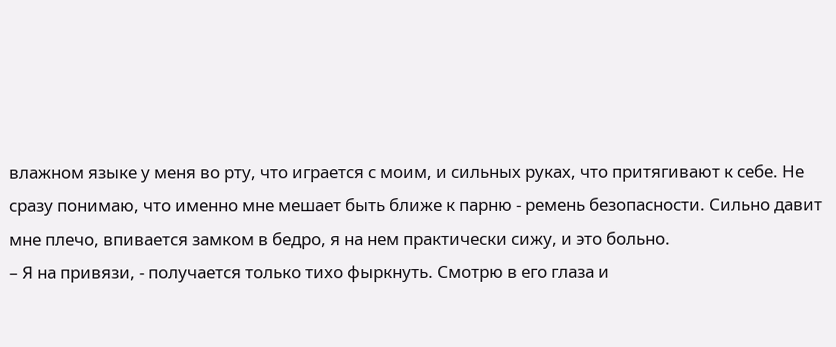влажном языке у меня во рту, что играется с моим, и сильных руках, что притягивают к себе. Не сразу понимаю, что именно мне мешает быть ближе к парню - ремень безопасности. Сильно давит мне плечо, впивается замком в бедро, я на нем практически сижу, и это больно.
– Я на привязи, - получается только тихо фыркнуть. Смотрю в его глаза и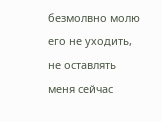безмолвно молю его не уходить, не оставлять меня сейчас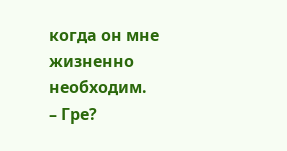когда он мне жизненно необходим.
– Гре?